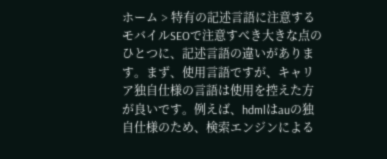ホーム > 特有の記述言語に注意する
モバイルSEOで注意すべき大きな点のひとつに、記述言語の違いがあります。まず、使用言語ですが、キャリア独自仕様の言語は使用を控えた方が良いです。例えば、hdmlはauの独自仕様のため、検索エンジンによる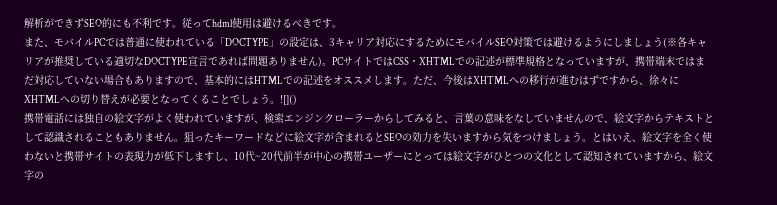解析ができずSEO的にも不利です。従ってhdml使用は避けるべきです。
また、モバイルPCでは普通に使われている「DOCTYPE」の設定は、3キャリア対応にするためにモバイルSEO対策では避けるようにしましょう(※各キャリアが推奨している適切なDOCTYPE宣言であれば問題ありません)。PCサイトではCSS・XHTMLでの記述が標準規格となっていますが、携帯端末ではまだ対応していない場合もありますので、基本的にはHTMLでの記述をオススメします。ただ、今後はXHTMLへの移行が進むはずですから、徐々にXHTMLへの切り替えが必要となってくることでしょう。![]()
携帯電話には独自の絵文字がよく使われていますが、検索エンジンクローラーからしてみると、言葉の意味をなしていませんので、絵文字からテキストとして認識されることもありません。狙ったキーワードなどに絵文字が含まれるとSEOの効力を失いますから気をつけましょう。とはいえ、絵文字を全く使わないと携帯サイトの表現力が低下しますし、10代~20代前半が中心の携帯ユーザーにとっては絵文字がひとつの文化として認知されていますから、絵文字の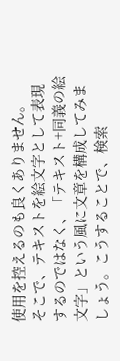使用を控えるのも良くありません。
そこで、テキストを絵文字として表現するのではなく、「テキスト+同義の絵文字」という風に文章を構成してみましょう。こうすることで、検索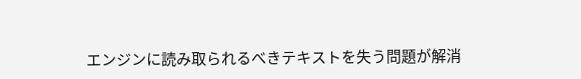エンジンに読み取られるべきテキストを失う問題が解消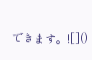できます。![]()